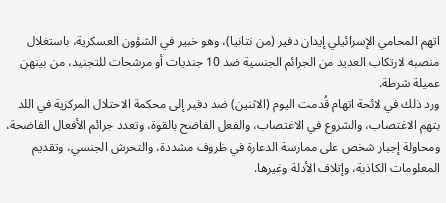اتهم المحامي الإسرائيلي إيدان دفير (من نتانيا)، وهو خبير في الشؤون العسكرية، باستغلال منصبه لارتكاب العديد من الجرائم الجنسية ضد 10 جنديات أو مرشحات للتجنيد، من بينهن عميلة شرطة.
ورد ذلك في لائحة اتهام قُدمت اليوم (الاثنين) ضد دفير إلى محكمة الاحتلال المركزية في اللد بتهم الاغتصاب، والشروع في الاغتصاب، والفعل الفاضح بالقوة، وتعدد جرائم الأفعال الفاضحة، ومحاولة إجبار شخص على ممارسة الدعارة في ظروف مشددة، والتحرش الجنسي، وتقديم المعلومات الكاذبة، وإتلاف الأدلة وغيرها.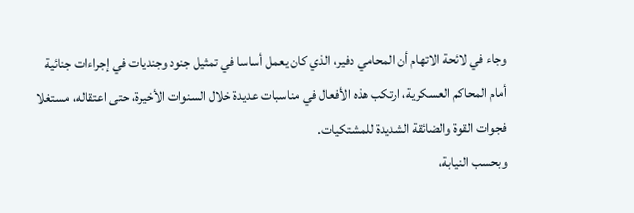وجاء في لائحة الاتهام أن المحامي دفير، الذي كان يعمل أساسا في تمثيل جنود وجنديات في إجراءات جنائية أمام المحاكم العسكرية، ارتكب هذه الأفعال في مناسبات عديدة خلال السنوات الأخيرة، حتى اعتقاله، مستغلا فجوات القوة والضائقة الشديدة للمشتكيات.
وبحسب النيابة،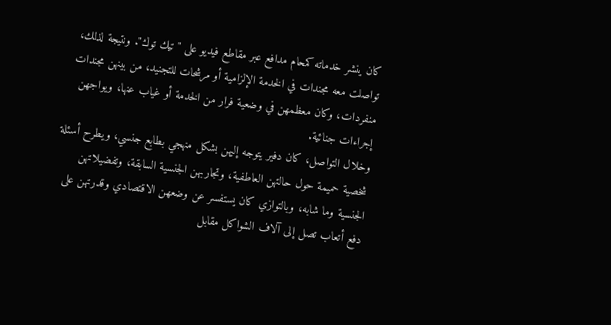كان ينشر خدماته كمحام مدافع عبر مقاطع فيديو على "تيك توك". ونتيجة لذلك، تواصلت معه مجندات في الخدمة الإلزامية أو مرشحات للتجنيد، من بينهن مجندات منفردات، وكان معظمهن في وضعية فرار من الخدمة أو غياب عنها، ويواجهن إجراءات جنائية.
وخلال التواصل، كان دفير يتوجه إليهن بشكل منهجي بطابع جنسي، ويطرح أسئلة شخصية حميمة حول حالتهن العاطفية، وتجاربهن الجنسية السابقة، وتفضيلاتهن الجنسية وما شابه، وبالتوازي كان يستفسر عن وضعهن الاقتصادي وقدرتهن على دفع أتعاب تصل إلى آلاف الشواكل مقابل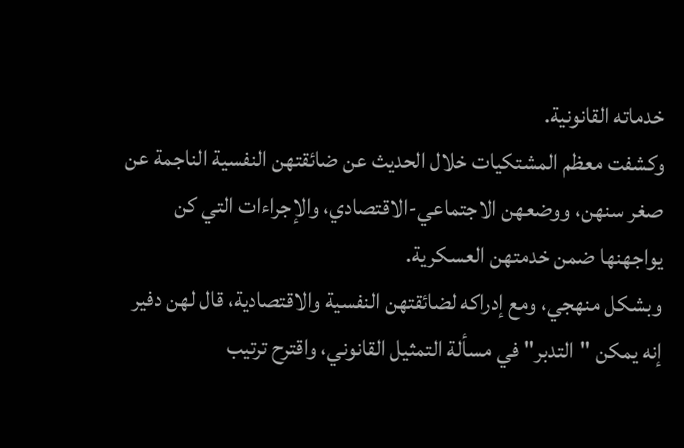خدماته القانونية.
وكشفت معظم المشتكيات خلال الحديث عن ضائقتهن النفسية الناجمة عن صغر سنهن، ووضعهن الاجتماعي-الاقتصادي، والإجراءات التي كن يواجهنها ضمن خدمتهن العسكرية.
وبشكل منهجي، ومع إدراكه لضائقتهن النفسية والاقتصادية، قال لهن دفير إنه يمكن "التدبر" في مسألة التمثيل القانوني، واقترح ترتيب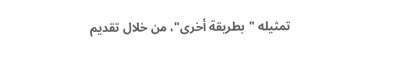تمثيله "بطريقة أخرى"، من خلال تقديم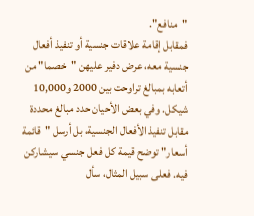"منافع".
فمقابل إقامة علاقات جنسية أو تنفيذ أفعال جنسية معه، عرض دفير عليهن "خصما" من أتعابه بمبالغ تراوحت بين 2000 و10,000 شيكل. وفي بعض الأحيان حدد مبالغ محددة مقابل تنفيذ الأفعال الجنسية، بل أرسل "قائمة أسعار" توضح قيمة كل فعل جنسي سيشاركن فيه. فعلى سبيل المثال، سأل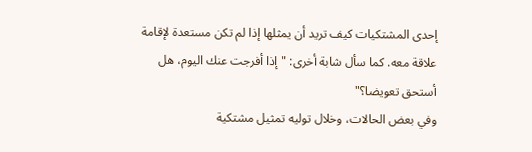إحدى المشتكيات كيف تريد أن يمثلها إذا لم تكن مستعدة لإقامة علاقة معه. كما سأل شابة أخرى: "إذا أفرجت عنك اليوم، هل أستحق تعويضا؟"
وفي بعض الحالات، وخلال توليه تمثيل مشتكية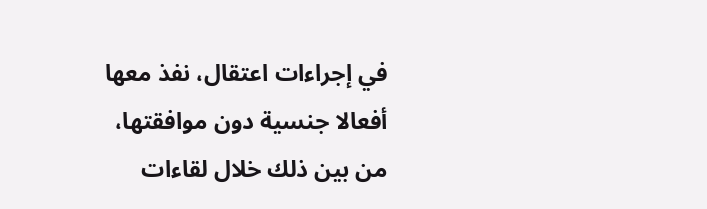في إجراءات اعتقال، نفذ معها أفعالا جنسية دون موافقتها، من بين ذلك خلال لقاءات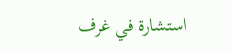استشارة في غرف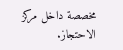مخصصة داخل مركز الاحتجاز.